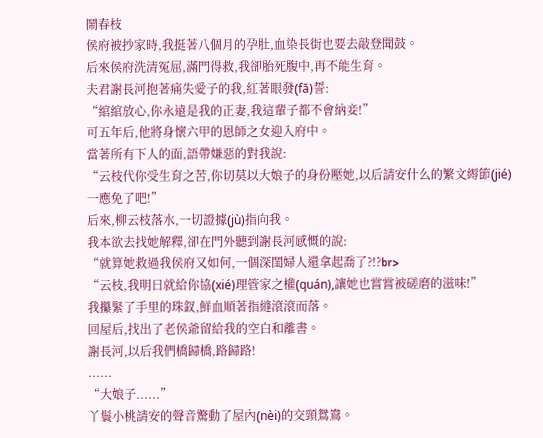鬧春枝
侯府被抄家時,我挺著八個月的孕肚,血染長街也要去敲登聞鼓。
后來侯府洗清冤屈,滿門得救,我卻胎死腹中,再不能生育。
夫君謝長河抱著痛失愛子的我,紅著眼發(fā)誓:
“綰綰放心,你永遠是我的正妻,我這輩子都不會納妾!”
可五年后,他將身懷六甲的恩師之女迎入府中。
當著所有下人的面,語帶嫌惡的對我說:
“云枝代你受生育之苦,你切莫以大娘子的身份壓她,以后請安什么的繁文縟節(jié)一應免了吧!”
后來,柳云枝落水,一切證據(jù)指向我。
我本欲去找她解釋,卻在門外聽到謝長河感慨的說:
“就算她救過我侯府又如何,一個深閨婦人還拿起喬了?!?br>
“云枝,我明日就給你協(xié)理管家之權(quán),讓她也嘗嘗被磋磨的滋味!”
我攥緊了手里的珠釵,鮮血順著指縫滾滾而落。
回屋后,找出了老侯爺留給我的空白和離書。
謝長河,以后我們橋歸橋,路歸路!
......
“大娘子......”
丫鬟小桃請安的聲音驚動了屋內(nèi)的交頸鴛鴦。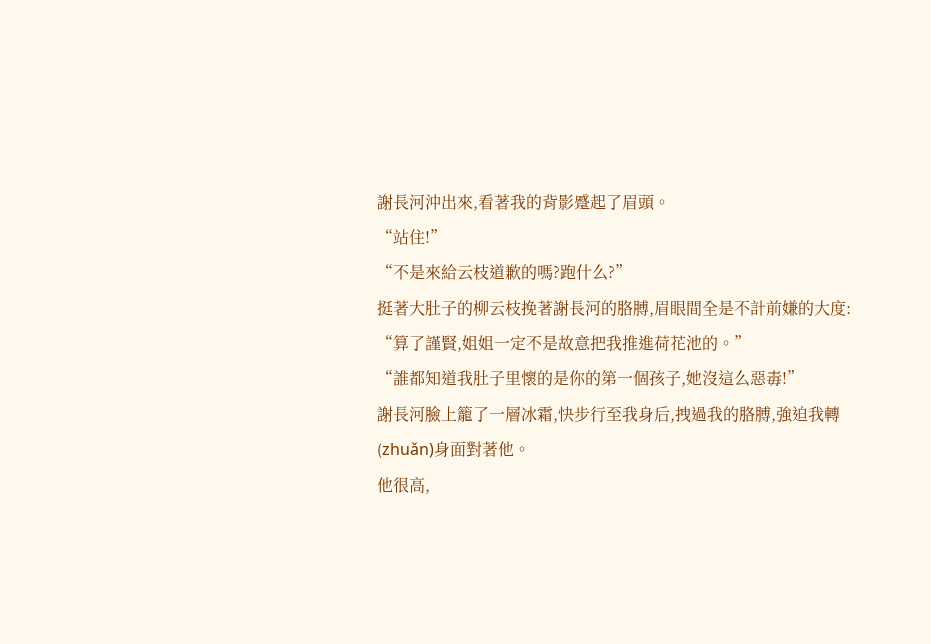謝長河沖出來,看著我的背影蹙起了眉頭。
“站住!”
“不是來給云枝道歉的嗎?跑什么?”
挺著大肚子的柳云枝挽著謝長河的胳膊,眉眼間全是不計前嫌的大度:
“算了謹賢,姐姐一定不是故意把我推進荷花池的。”
“誰都知道我肚子里懷的是你的第一個孩子,她沒這么惡毒!”
謝長河臉上籠了一層冰霜,快步行至我身后,拽過我的胳膊,強迫我轉(zhuǎn)身面對著他。
他很高,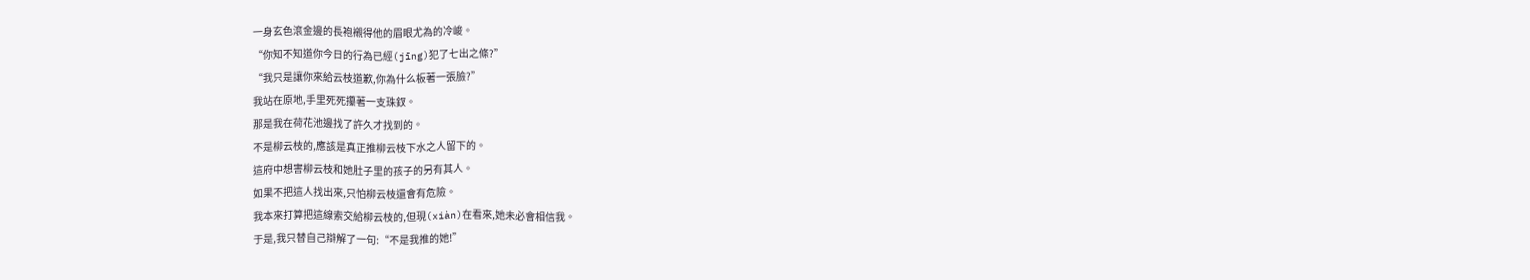一身玄色滾金邊的長袍襯得他的眉眼尤為的冷峻。
“你知不知道你今日的行為已經(jīng)犯了七出之條?”
“我只是讓你來給云枝道歉,你為什么板著一張臉?”
我站在原地,手里死死攥著一支珠釵。
那是我在荷花池邊找了許久才找到的。
不是柳云枝的,應該是真正推柳云枝下水之人留下的。
這府中想害柳云枝和她肚子里的孩子的另有其人。
如果不把這人找出來,只怕柳云枝還會有危險。
我本來打算把這線索交給柳云枝的,但現(xiàn)在看來,她未必會相信我。
于是,我只替自己辯解了一句:“不是我推的她!”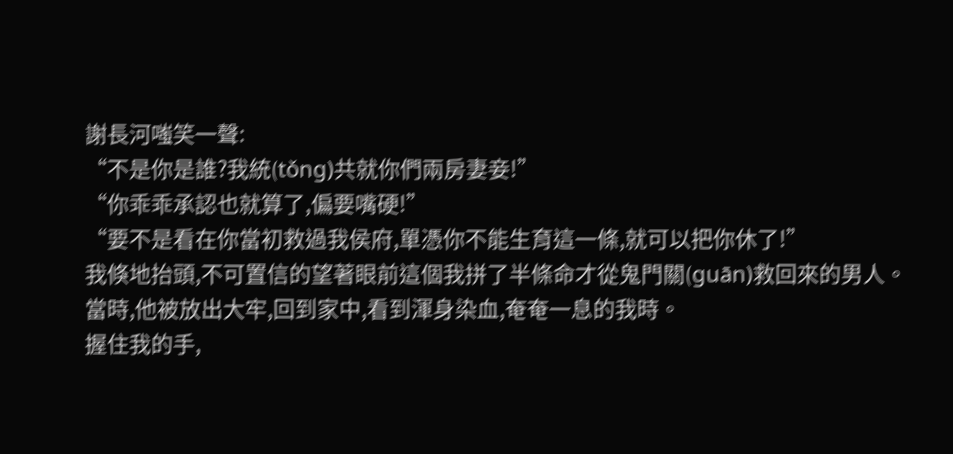謝長河嗤笑一聲:
“不是你是誰?我統(tǒng)共就你們兩房妻妾!”
“你乖乖承認也就算了,偏要嘴硬!”
“要不是看在你當初救過我侯府,單憑你不能生育這一條,就可以把你休了!”
我倏地抬頭,不可置信的望著眼前這個我拼了半條命才從鬼門關(guān)救回來的男人。
當時,他被放出大牢,回到家中,看到渾身染血,奄奄一息的我時。
握住我的手,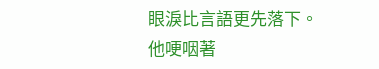眼淚比言語更先落下。
他哽咽著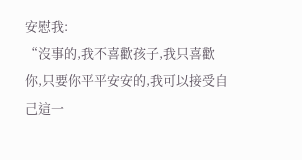安慰我:
“沒事的,我不喜歡孩子,我只喜歡你,只要你平平安安的,我可以接受自己這一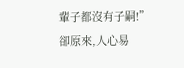輩子都沒有子嗣!”
卻原來,人心易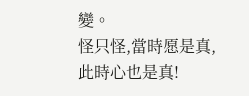變。
怪只怪,當時愿是真,此時心也是真!